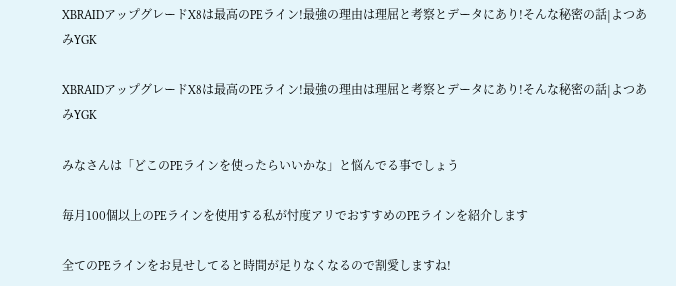XBRAIDアップグレードX8は最高のPEライン!最強の理由は理屈と考察とデータにあり!そんな秘密の話|よつあみYGK

XBRAIDアップグレードX8は最高のPEライン!最強の理由は理屈と考察とデータにあり!そんな秘密の話|よつあみYGK

みなさんは「どこのPEラインを使ったらいいかな」と悩んでる事でしょう

毎月100個以上のPEラインを使用する私が忖度アリでおすすめのPEラインを紹介します

全てのPEラインをお見せしてると時間が足りなくなるので割愛しますね!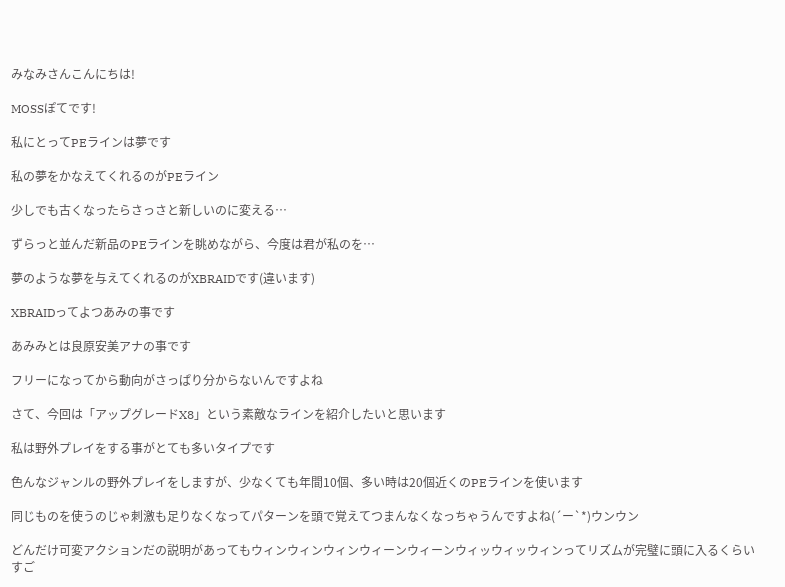みなみさんこんにちは!

MOSSぽてです!

私にとってPEラインは夢です

私の夢をかなえてくれるのがPEライン

少しでも古くなったらさっさと新しいのに変える…

ずらっと並んだ新品のPEラインを眺めながら、今度は君が私のを…

夢のような夢を与えてくれるのがXBRAIDです(違います)

XBRAIDってよつあみの事です

あみみとは良原安美アナの事です

フリーになってから動向がさっぱり分からないんですよね

さて、今回は「アップグレードX8」という素敵なラインを紹介したいと思います

私は野外プレイをする事がとても多いタイプです

色んなジャンルの野外プレイをしますが、少なくても年間10個、多い時は20個近くのPEラインを使います

同じものを使うのじゃ刺激も足りなくなってパターンを頭で覚えてつまんなくなっちゃうんですよね(´ー`*)ウンウン

どんだけ可変アクションだの説明があってもウィンウィンウィンウィーンウィーンウィッウィッウィンってリズムが完璧に頭に入るくらいすご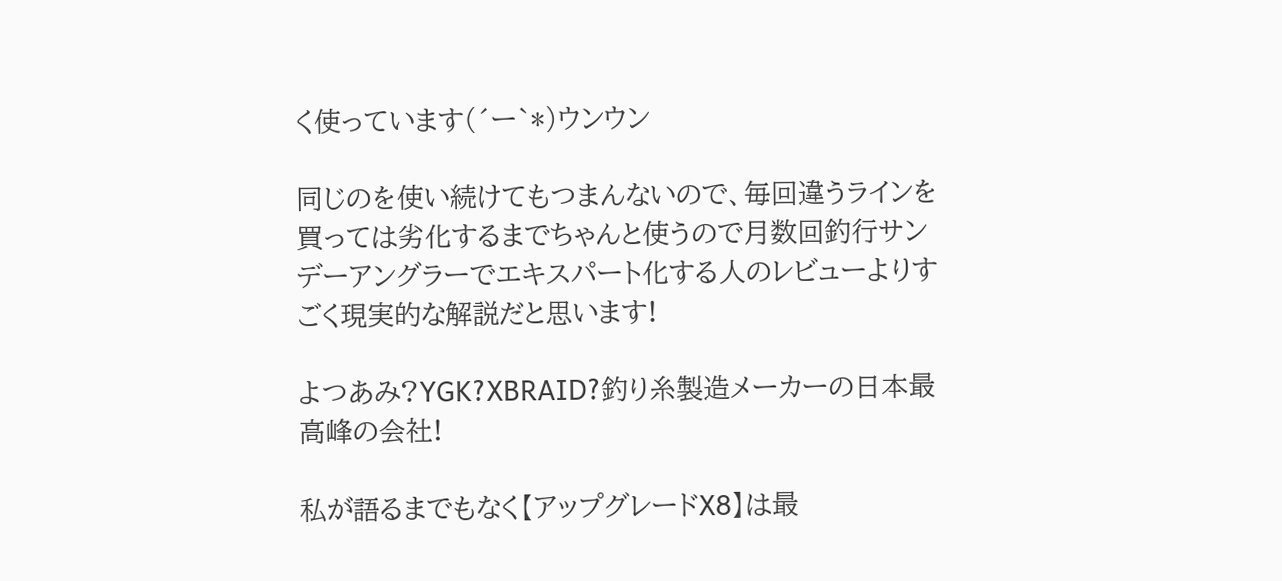く使っています(´ー`*)ウンウン

同じのを使い続けてもつまんないので、毎回違うラインを買っては劣化するまでちゃんと使うので月数回釣行サンデーアングラーでエキスパート化する人のレビューよりすごく現実的な解説だと思います!

よつあみ?YGK?XBRAID?釣り糸製造メーカーの日本最高峰の会社!

私が語るまでもなく【アップグレードX8】は最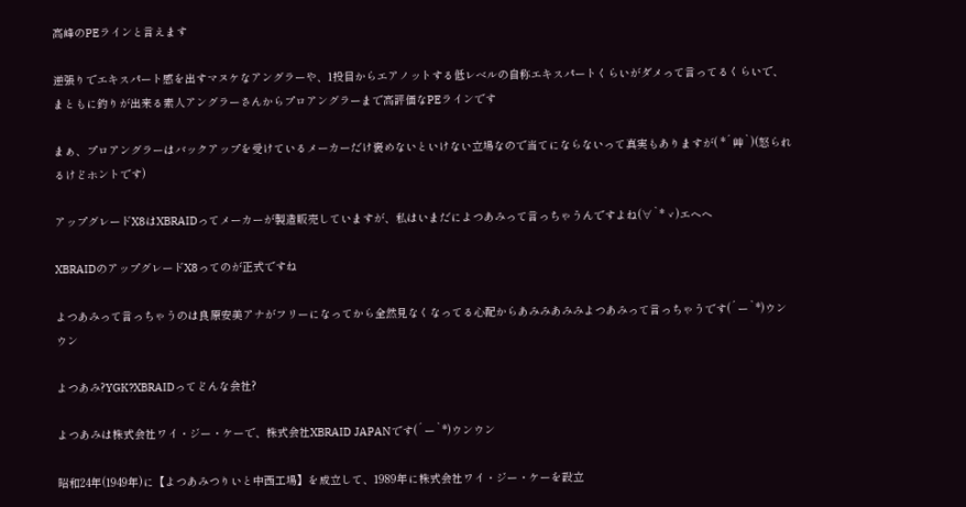高峰のPEラインと言えます

逆張りでエキスパート感を出すマヌケなアングラーや、1投目からエアノットする低レベルの自称エキスパートくらいがダメって言ってるくらいで、まともに釣りが出来る素人アングラーさんからプロアングラーまで高評価なPEラインです

まぁ、プロアングラーはバックアップを受けているメーカーだけ褒めないといけない立場なので当てにならないって真実もありますが( *´艸`)(怒られるけどホントです)

アップグレードX8はXBRAIDってメーカーが製造販売していますが、私はいまだによつあみって言っちゃうんですよね(∀`*ゞ)エヘヘ

XBRAIDのアップグレードX8ってのが正式ですね

よつあみって言っちゃうのは良原安美アナがフリーになってから全然見なくなってる心配からあみみあみみよつあみって言っちゃうです(´ー`*)ウンウン

よつあみ?YGK?XBRAIDってどんな会社?

よつあみは株式会社ワイ・ジー・ケーで、株式会社XBRAID JAPANです(´ー`*)ウンウン

昭和24年(1949年)に【よつあみつりいと中西工場】を成立して、1989年に株式会社ワイ・ジー・ケーを設立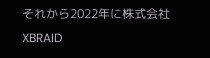それから2022年に株式会社XBRAID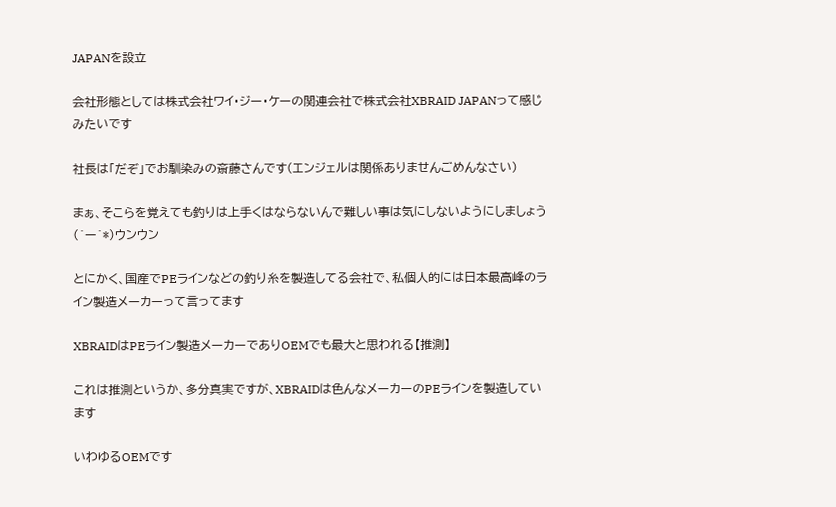JAPANを設立

会社形態としては株式会社ワイ・ジー・ケーの関連会社で株式会社XBRAID JAPANって感じみたいです

社長は「だぞ」でお馴染みの斎藤さんです(エンジェルは関係ありませんごめんなさい)

まぁ、そこらを覚えても釣りは上手くはならないんで難しい事は気にしないようにしましょう(´ー`*)ウンウン

とにかく、国産でPEラインなどの釣り糸を製造してる会社で、私個人的には日本最高峰のライン製造メーカーって言ってます

XBRAIDはPEライン製造メーカーでありOEMでも最大と思われる【推測】

これは推測というか、多分真実ですが、XBRAIDは色んなメーカーのPEラインを製造しています

いわゆるOEMです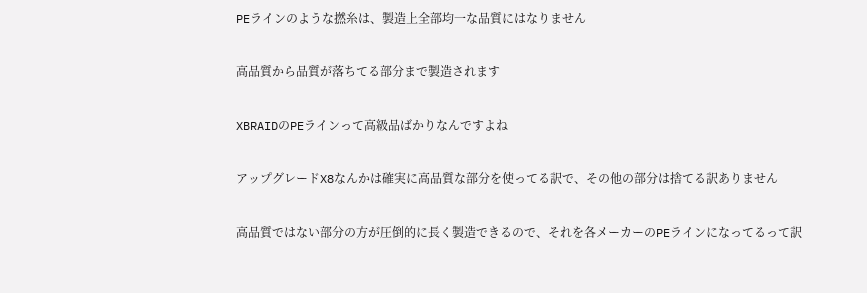PEラインのような撚糸は、製造上全部均一な品質にはなりません

高品質から品質が落ちてる部分まで製造されます

XBRAIDのPEラインって高級品ばかりなんですよね

アップグレードX8なんかは確実に高品質な部分を使ってる訳で、その他の部分は捨てる訳ありません

高品質ではない部分の方が圧倒的に長く製造できるので、それを各メーカーのPEラインになってるって訳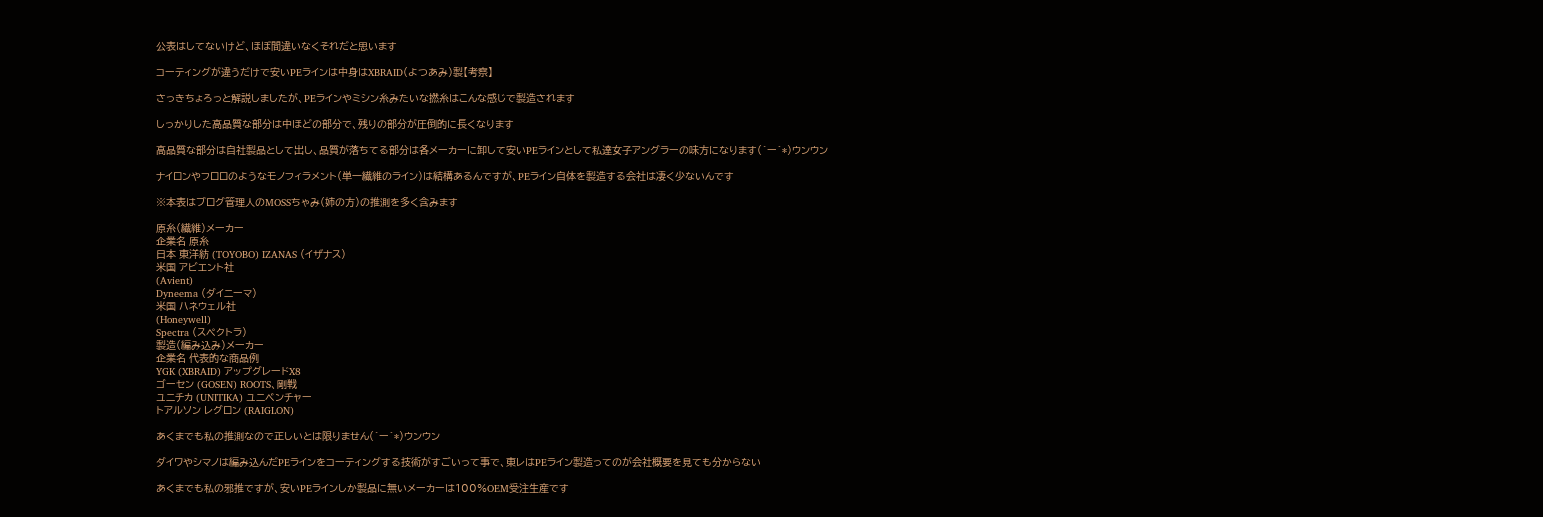公表はしてないけど、ほぼ間違いなくそれだと思います

コーティングが違うだけで安いPEラインは中身はXBRAID(よつあみ)製【考察】

さっきちょろっと解説しましたが、PEラインやミシン糸みたいな撚糸はこんな感じで製造されます

しっかりした高品質な部分は中ほどの部分で、残りの部分が圧倒的に長くなります

高品質な部分は自社製品として出し、品質が落ちてる部分は各メーカーに卸して安いPEラインとして私達女子アングラーの味方になります(´ー`*)ウンウン

ナイロンやフロロのようなモノフィラメント(単一繊維のライン)は結構あるんですが、PEライン自体を製造する会社は凄く少ないんです

※本表はブログ管理人のMOSSちゃみ(姉の方)の推測を多く含みます

原糸(繊維)メーカー
企業名 原糸
日本 東洋紡 (TOYOBO) IZANAS (イザナス)
米国 アビエント社
(Avient)
Dyneema (ダイニーマ)
米国 ハネウェル社
(Honeywell)
Spectra (スペクトラ)
製造(編み込み)メーカー
企業名 代表的な商品例
YGK (XBRAID) アップグレードX8
ゴーセン (GOSEN) ROOTS、剛戦
ユニチカ (UNITIKA) ユニベンチャー
トアルソン レグロン (RAIGLON)

あくまでも私の推測なので正しいとは限りません(´ー`*)ウンウン

ダイワやシマノは編み込んだPEラインをコーティングする技術がすごいって事で、東レはPEライン製造ってのが会社概要を見ても分からない

あくまでも私の邪推ですが、安いPEラインしか製品に無いメーカーは100%OEM受注生産です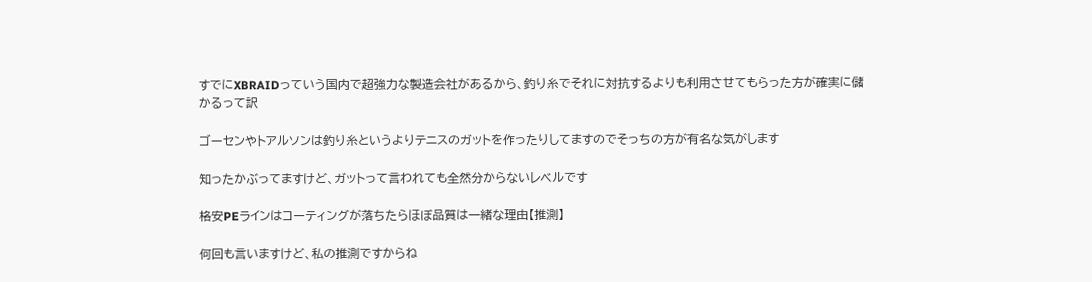すでにXBRAIDっていう国内で超強力な製造会社があるから、釣り糸でそれに対抗するよりも利用させてもらった方が確実に儲かるって訳

ゴーセンやトアルソンは釣り糸というよりテニスのガットを作ったりしてますのでそっちの方が有名な気がします

知ったかぶってますけど、ガットって言われても全然分からないレベルです

格安PEラインはコーティングが落ちたらほぼ品質は一緒な理由【推測】

何回も言いますけど、私の推測ですからね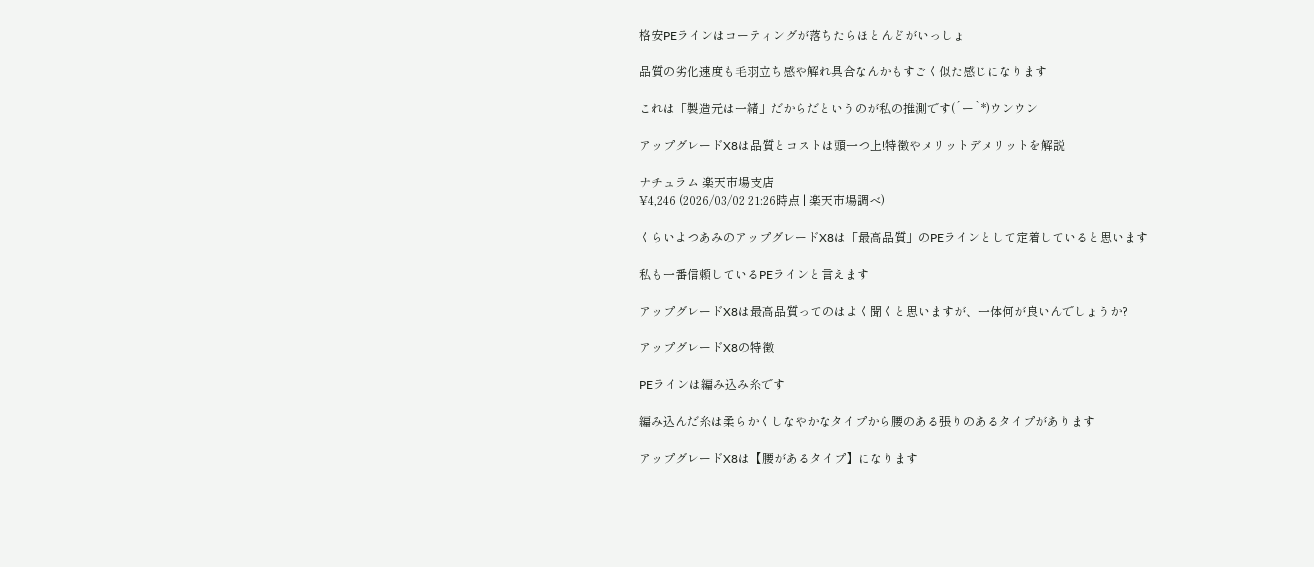格安PEラインはコーティングが落ちたらほとんどがいっしょ

品質の劣化速度も毛羽立ち感や解れ具合なんかもすごく似た感じになります

これは「製造元は一緒」だからだというのが私の推測です(´ー`*)ウンウン

アップグレードX8は品質とコストは頭一つ上!特徴やメリットデメリットを解説

ナチュラム 楽天市場支店
¥4,246 (2026/03/02 21:26時点 | 楽天市場調べ)

くらいよつあみのアップグレードX8は「最高品質」のPEラインとして定着していると思います

私も一番信頼しているPEラインと言えます

アップグレードX8は最高品質ってのはよく聞くと思いますが、一体何が良いんでしょうか?

アップグレードX8の特徴

PEラインは編み込み糸です

編み込んだ糸は柔らかくしなやかなタイプから腰のある張りのあるタイプがあります

アップグレードX8は【腰があるタイプ】になります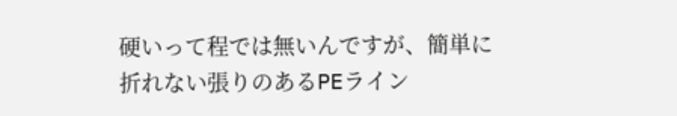硬いって程では無いんですが、簡単に折れない張りのあるPEライン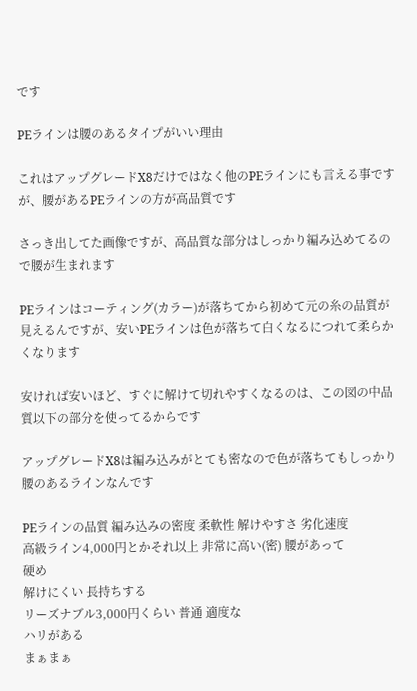です

PEラインは腰のあるタイプがいい理由

これはアップグレードX8だけではなく他のPEラインにも言える事ですが、腰があるPEラインの方が高品質です

さっき出してた画像ですが、高品質な部分はしっかり編み込めてるので腰が生まれます

PEラインはコーティング(カラー)が落ちてから初めて元の糸の品質が見えるんですが、安いPEラインは色が落ちて白くなるにつれて柔らかくなります

安ければ安いほど、すぐに解けて切れやすくなるのは、この図の中品質以下の部分を使ってるからです

アップグレードX8は編み込みがとても密なので色が落ちてもしっかり腰のあるラインなんです

PEラインの品質 編み込みの密度 柔軟性 解けやすさ 劣化速度
高級ライン4,000円とかそれ以上 非常に高い(密) 腰があって
硬め
解けにくい 長持ちする
リーズナブル3,000円くらい 普通 適度な
ハリがある
まぁまぁ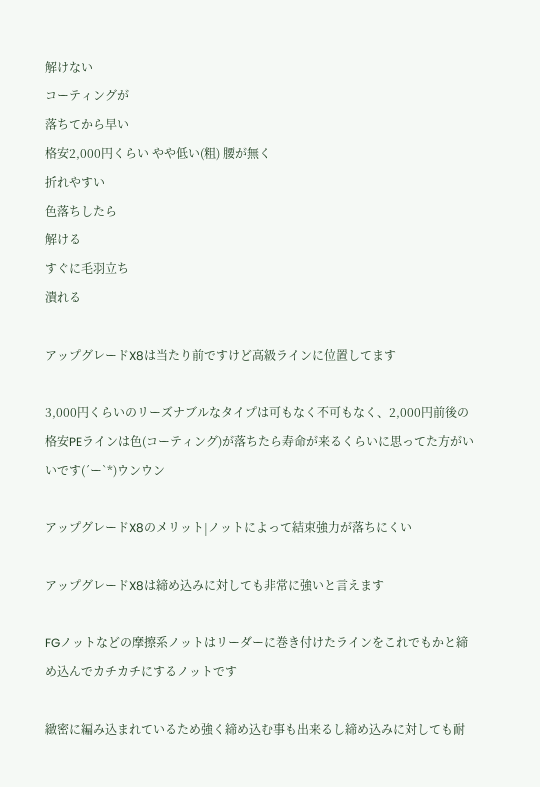解けない
コーティングが
落ちてから早い
格安2,000円くらい やや低い(粗) 腰が無く
折れやすい
色落ちしたら
解ける
すぐに毛羽立ち
潰れる

アップグレードX8は当たり前ですけど高級ラインに位置してます

3,000円くらいのリーズナブルなタイプは可もなく不可もなく、2,000円前後の格安PEラインは色(コーティング)が落ちたら寿命が来るくらいに思ってた方がいいです(´ー`*)ウンウン

アップグレードX8のメリット|ノットによって結束強力が落ちにくい

アップグレードX8は締め込みに対しても非常に強いと言えます

FGノットなどの摩擦系ノットはリーダーに巻き付けたラインをこれでもかと締め込んでカチカチにするノットです

緻密に編み込まれているため強く締め込む事も出来るし締め込みに対しても耐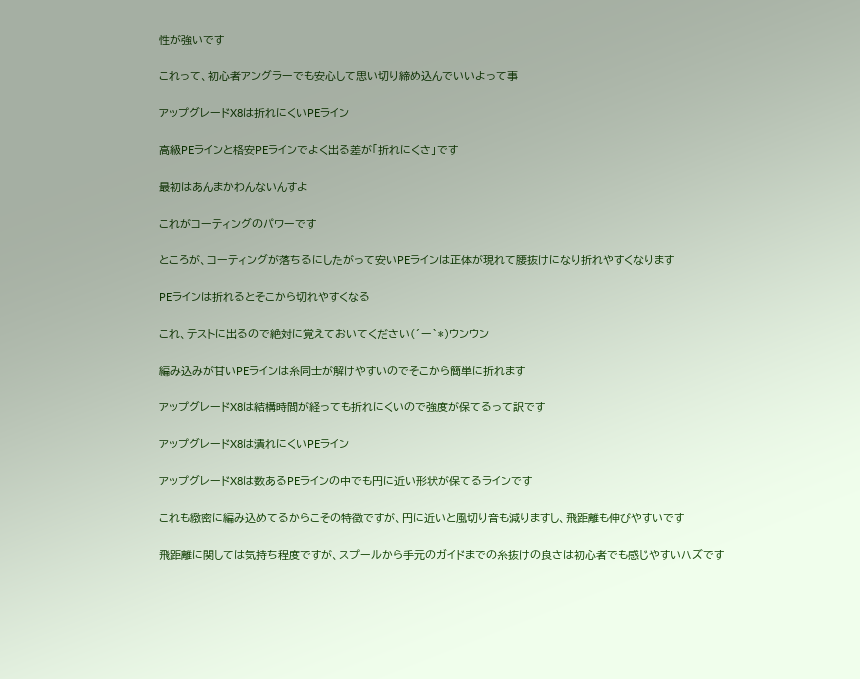性が強いです

これって、初心者アングラーでも安心して思い切り締め込んでいいよって事

アップグレードX8は折れにくいPEライン

高級PEラインと格安PEラインでよく出る差が「折れにくさ」です

最初はあんまかわんないんすよ

これがコーティングのパワーです

ところが、コーティングが落ちるにしたがって安いPEラインは正体が現れて腰抜けになり折れやすくなります

PEラインは折れるとそこから切れやすくなる

これ、テストに出るので絶対に覚えておいてください(´ー`*)ウンウン

編み込みが甘いPEラインは糸同士が解けやすいのでそこから簡単に折れます

アップグレードX8は結構時間が経っても折れにくいので強度が保てるって訳です

アップグレードX8は潰れにくいPEライン

アップグレードX8は数あるPEラインの中でも円に近い形状が保てるラインです

これも緻密に編み込めてるからこその特徴ですが、円に近いと風切り音も減りますし、飛距離も伸びやすいです

飛距離に関しては気持ち程度ですが、スプールから手元のガイドまでの糸抜けの良さは初心者でも感じやすいハズです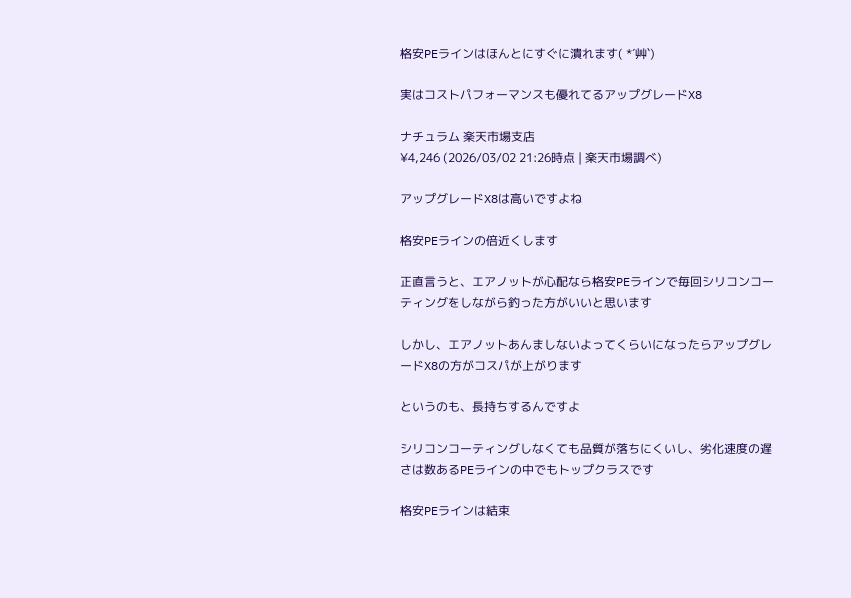格安PEラインはほんとにすぐに潰れます( *´艸`)

実はコストパフォーマンスも優れてるアップグレードX8

ナチュラム 楽天市場支店
¥4,246 (2026/03/02 21:26時点 | 楽天市場調べ)

アップグレードX8は高いですよね

格安PEラインの倍近くします

正直言うと、エアノットが心配なら格安PEラインで毎回シリコンコーティングをしながら釣った方がいいと思います

しかし、エアノットあんましないよってくらいになったらアップグレードX8の方がコスパが上がります

というのも、長持ちするんですよ

シリコンコーティングしなくても品質が落ちにくいし、劣化速度の遅さは数あるPEラインの中でもトップクラスです

格安PEラインは結束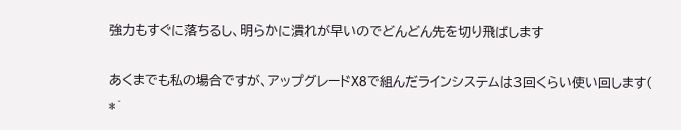強力もすぐに落ちるし、明らかに潰れが早いのでどんどん先を切り飛ばします

あくまでも私の場合ですが、アップグレードX8で組んだラインシステムは3回くらい使い回します( *´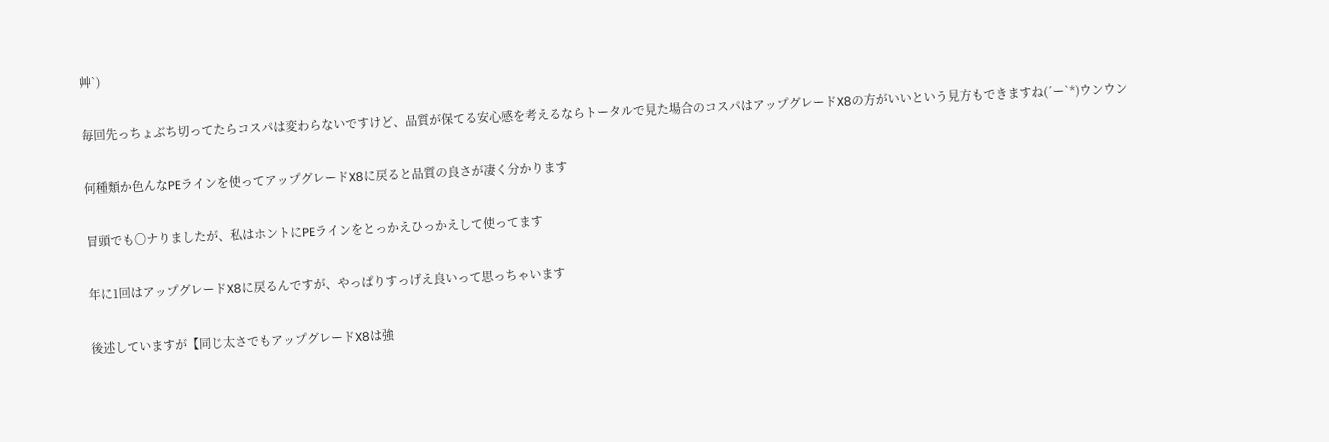艸`)

毎回先っちょぶち切ってたらコスパは変わらないですけど、品質が保てる安心感を考えるならトータルで見た場合のコスパはアップグレードX8の方がいいという見方もできますね(´ー`*)ウンウン

何種類か色んなPEラインを使ってアップグレードX8に戻ると品質の良さが凄く分かります

冒頭でも〇ナりましたが、私はホントにPEラインをとっかえひっかえして使ってます

年に1回はアップグレードX8に戻るんですが、やっぱりすっげえ良いって思っちゃいます

後述していますが【同じ太さでもアップグレードX8は強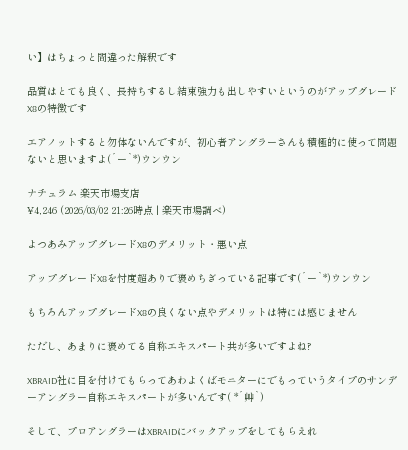い】はちょっと間違った解釈です

品質はとても良く、長持ちするし結束強力も出しやすいというのがアップグレードX8の特徴です

エアノットすると勿体ないんですが、初心者アングラーさんも積極的に使って問題ないと思いますよ(´ー`*)ウンウン

ナチュラム 楽天市場支店
¥4,246 (2026/03/02 21:26時点 | 楽天市場調べ)

よつあみアップグレードX8のデメリット・悪い点

アップグレードX8を忖度超ありで褒めちぎっている記事です(´ー`*)ウンウン

もちろんアップグレードX8の良くない点やデメリットは特には感じません

ただし、あまりに褒めてる自称エキスパート共が多いですよね?

XBRAID社に目を付けてもらってあわよくばモニターにでもっていうタイプのサンデーアングラー自称エキスパートが多いんです( *´艸`)

そして、プロアングラーはXBRAIDにバックアップをしてもらえれ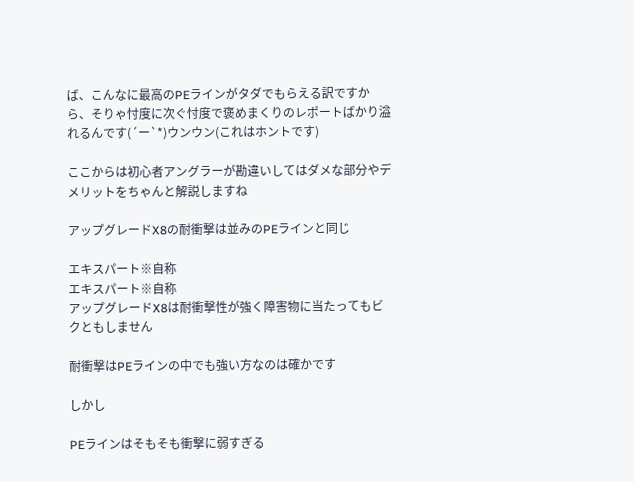ば、こんなに最高のPEラインがタダでもらえる訳ですから、そりゃ忖度に次ぐ忖度で褒めまくりのレポートばかり溢れるんです(´ー`*)ウンウン(これはホントです)

ここからは初心者アングラーが勘違いしてはダメな部分やデメリットをちゃんと解説しますね

アップグレードX8の耐衝撃は並みのPEラインと同じ

エキスパート※自称
エキスパート※自称
アップグレードX8は耐衝撃性が強く障害物に当たってもビクともしません

耐衝撃はPEラインの中でも強い方なのは確かです

しかし

PEラインはそもそも衝撃に弱すぎる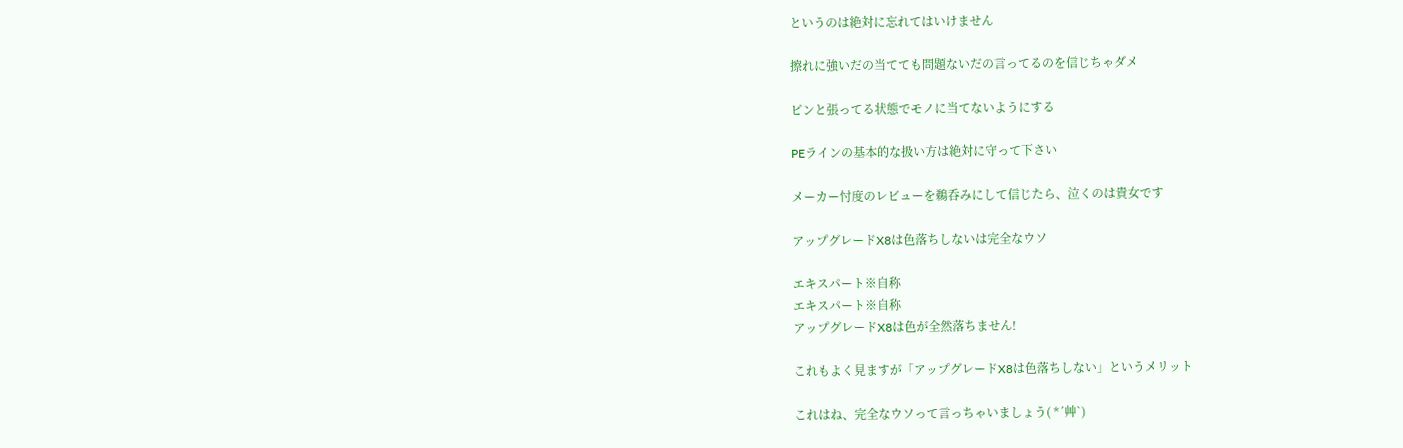というのは絶対に忘れてはいけません

擦れに強いだの当てても問題ないだの言ってるのを信じちゃダメ

ピンと張ってる状態でモノに当てないようにする

PEラインの基本的な扱い方は絶対に守って下さい

メーカー忖度のレビューを鵜呑みにして信じたら、泣くのは貴女です

アップグレードX8は色落ちしないは完全なウソ

エキスパート※自称
エキスパート※自称
アップグレードX8は色が全然落ちません!

これもよく見ますが「アップグレードX8は色落ちしない」というメリット

これはね、完全なウソって言っちゃいましょう( *´艸`)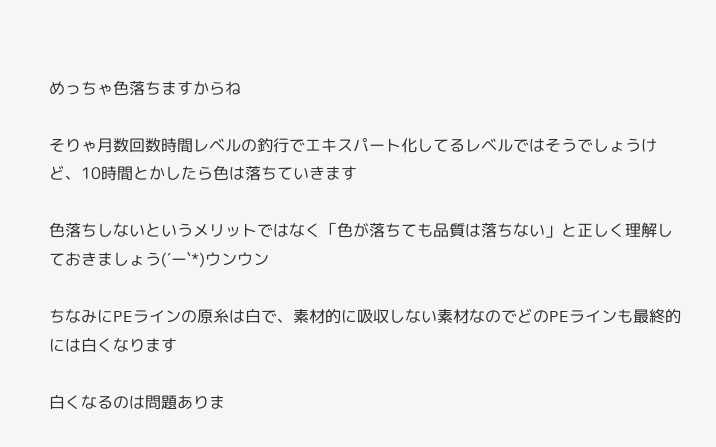めっちゃ色落ちますからね

そりゃ月数回数時間レベルの釣行でエキスパート化してるレベルではそうでしょうけど、10時間とかしたら色は落ちていきます

色落ちしないというメリットではなく「色が落ちても品質は落ちない」と正しく理解しておきましょう(´ー`*)ウンウン

ちなみにPEラインの原糸は白で、素材的に吸収しない素材なのでどのPEラインも最終的には白くなります

白くなるのは問題ありま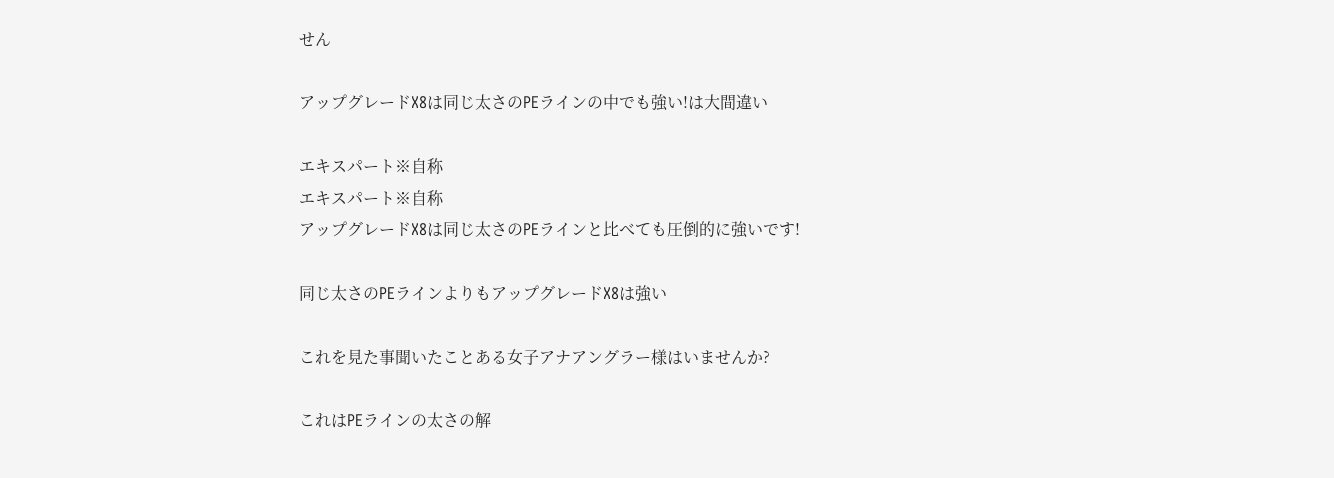せん

アップグレードX8は同じ太さのPEラインの中でも強い!は大間違い

エキスパート※自称
エキスパート※自称
アップグレードX8は同じ太さのPEラインと比べても圧倒的に強いです!

同じ太さのPEラインよりもアップグレードX8は強い

これを見た事聞いたことある女子アナアングラー様はいませんか?

これはPEラインの太さの解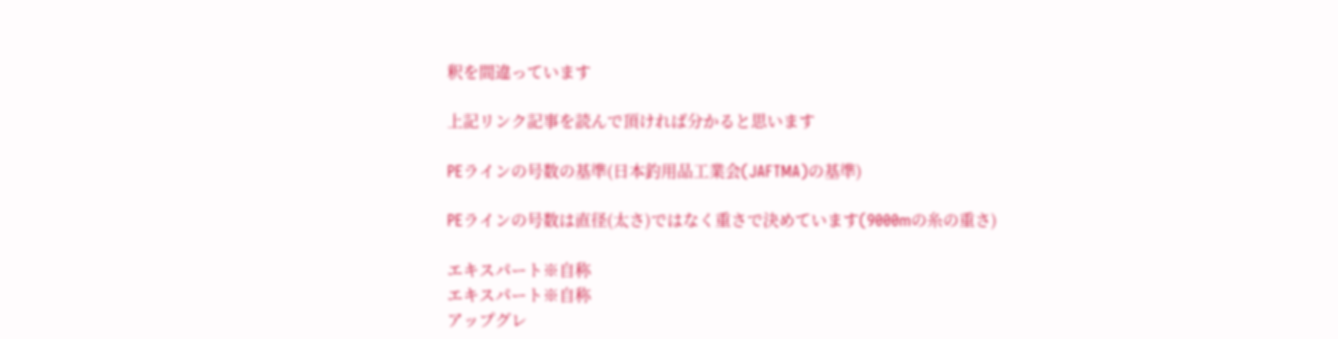釈を間違っています

上記リンク記事を読んで頂ければ分かると思います

PEラインの号数の基準(日本釣用品工業会(JAFTMA)の基準)

PEラインの号数は直径(太さ)ではなく重さで決めています(9000mの糸の重さ)

エキスパート※自称
エキスパート※自称
アップグレ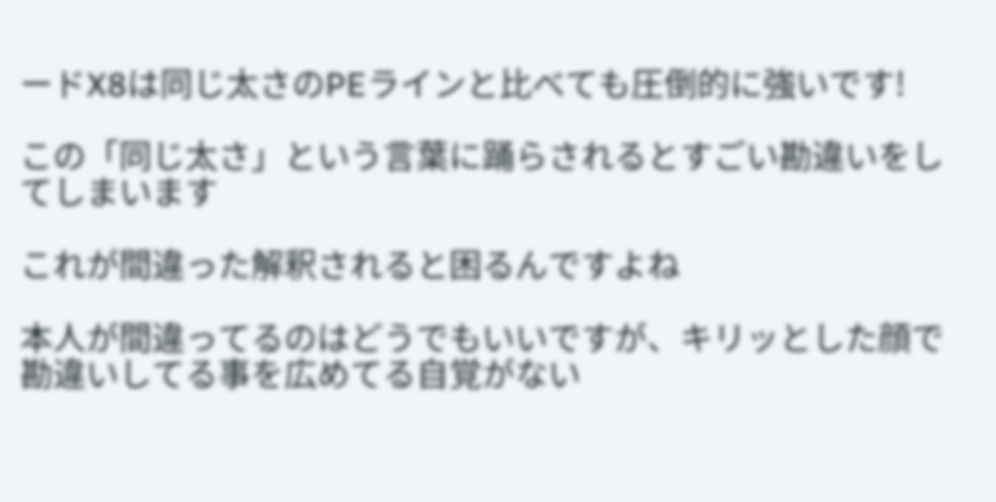ードX8は同じ太さのPEラインと比べても圧倒的に強いです!

この「同じ太さ」という言葉に踊らされるとすごい勘違いをしてしまいます

これが間違った解釈されると困るんですよね

本人が間違ってるのはどうでもいいですが、キリッとした顔で勘違いしてる事を広めてる自覚がない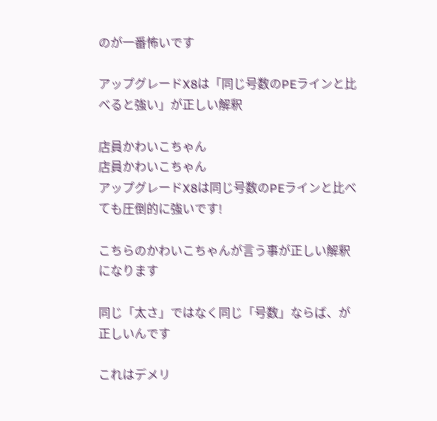のが一番怖いです

アップグレードX8は「同じ号数のPEラインと比べると強い」が正しい解釈

店員かわいこちゃん
店員かわいこちゃん
アップグレードX8は同じ号数のPEラインと比べても圧倒的に強いです!

こちらのかわいこちゃんが言う事が正しい解釈になります

同じ「太さ」ではなく同じ「号数」ならば、が正しいんです

これはデメリ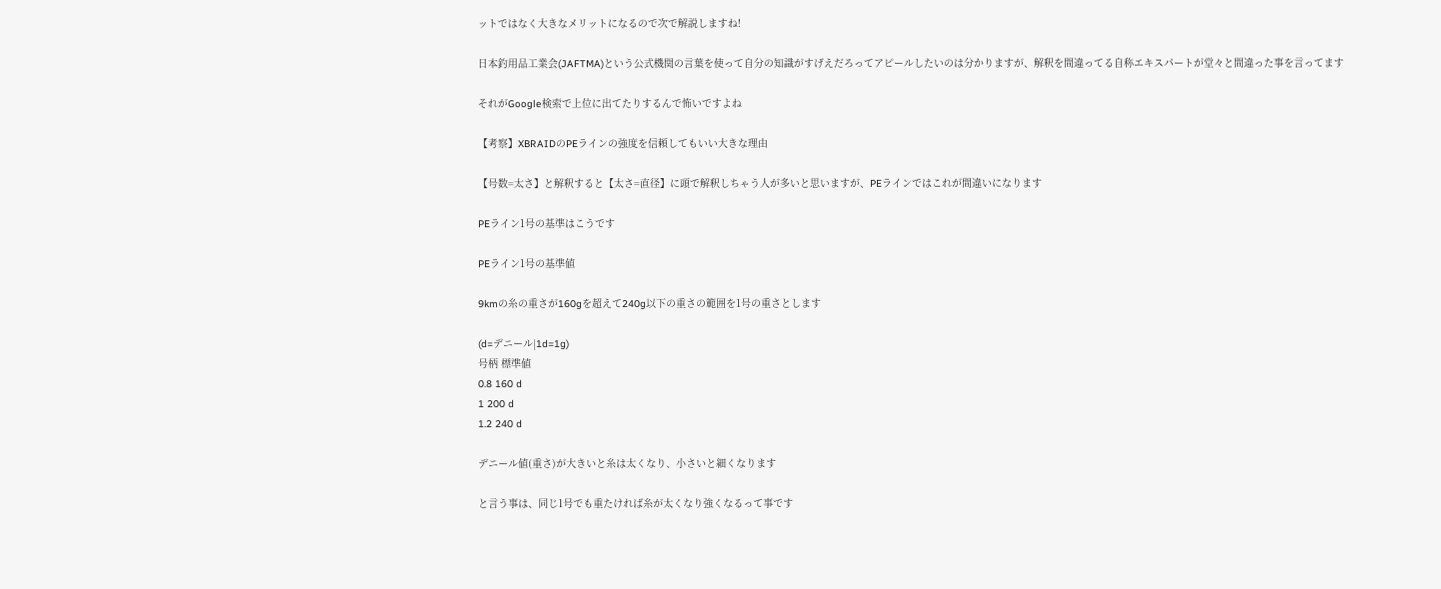ットではなく大きなメリットになるので次で解説しますね!

日本釣用品工業会(JAFTMA)という公式機関の言葉を使って自分の知識がすげえだろってアピールしたいのは分かりますが、解釈を間違ってる自称エキスパートが堂々と間違った事を言ってます

それがGoogle検索で上位に出てたりするんで怖いですよね

【考察】XBRAIDのPEラインの強度を信頼してもいい大きな理由

【号数=太さ】と解釈すると【太さ=直径】に頭で解釈しちゃう人が多いと思いますが、PEラインではこれが間違いになります

PEライン1号の基準はこうです

PEライン1号の基準値

9kmの糸の重さが160gを超えて240g以下の重さの範囲を1号の重さとします

(d=デニール|1d=1g)
号柄 標準値
0.8 160 d
1 200 d
1.2 240 d

デニール値(重さ)が大きいと糸は太くなり、小さいと細くなります

と言う事は、同じ1号でも重たければ糸が太くなり強くなるって事です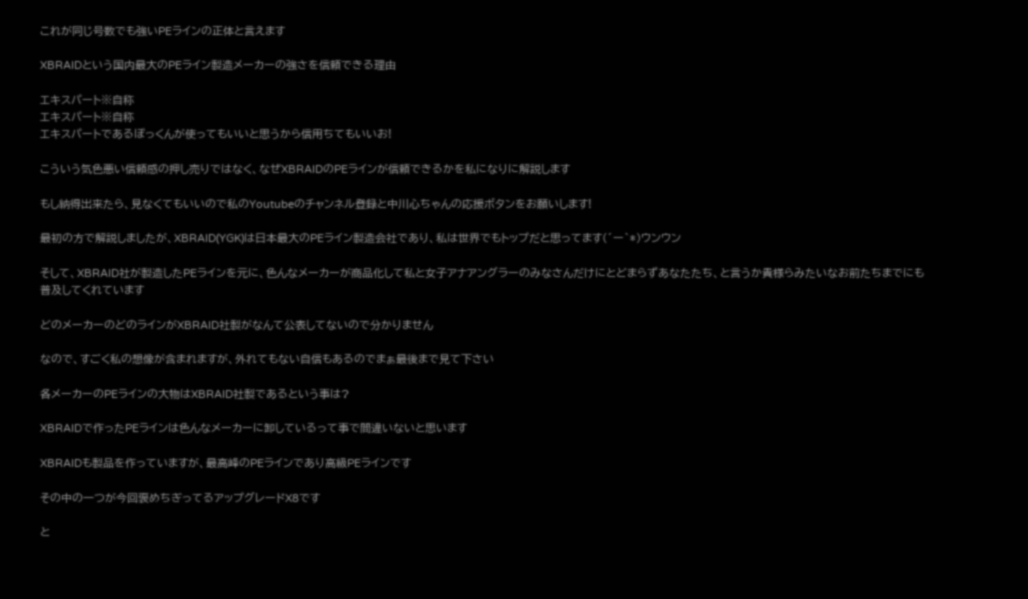これが同じ号数でも強いPEラインの正体と言えます

XBRAIDという国内最大のPEライン製造メーカーの強さを信頼できる理由

エキスパート※自称
エキスパート※自称
エキスパートであるぽっくんが使ってもいいと思うから信用ちてもいいお!

こういう気色悪い信頼感の押し売りではなく、なぜXBRAIDのPEラインが信頼できるかを私になりに解説します

もし納得出来たら、見なくてもいいので私のYoutubeのチャンネル登録と中川心ちゃんの応援ボタンをお願いします!

最初の方で解説しましたが、XBRAID(YGK)は日本最大のPEライン製造会社であり、私は世界でもトップだと思ってます(´ー`*)ウンウン

そして、XBRAID社が製造したPEラインを元に、色んなメーカーが商品化して私と女子アナアングラーのみなさんだけにとどまらずあなたたち、と言うか貴様らみたいなお前たちまでにも普及してくれています

どのメーカーのどのラインがXBRAID社製がなんて公表してないので分かりません

なので、すごく私の想像が含まれますが、外れてもない自信もあるのでまぁ最後まで見て下さい

各メーカーのPEラインの大物はXBRAID社製であるという事は?

XBRAIDで作ったPEラインは色んなメーカーに卸しているって事で間違いないと思います

XBRAIDも製品を作っていますが、最高峰のPEラインであり高級PEラインです

その中の一つが今回褒めちぎってるアップグレードX8です

と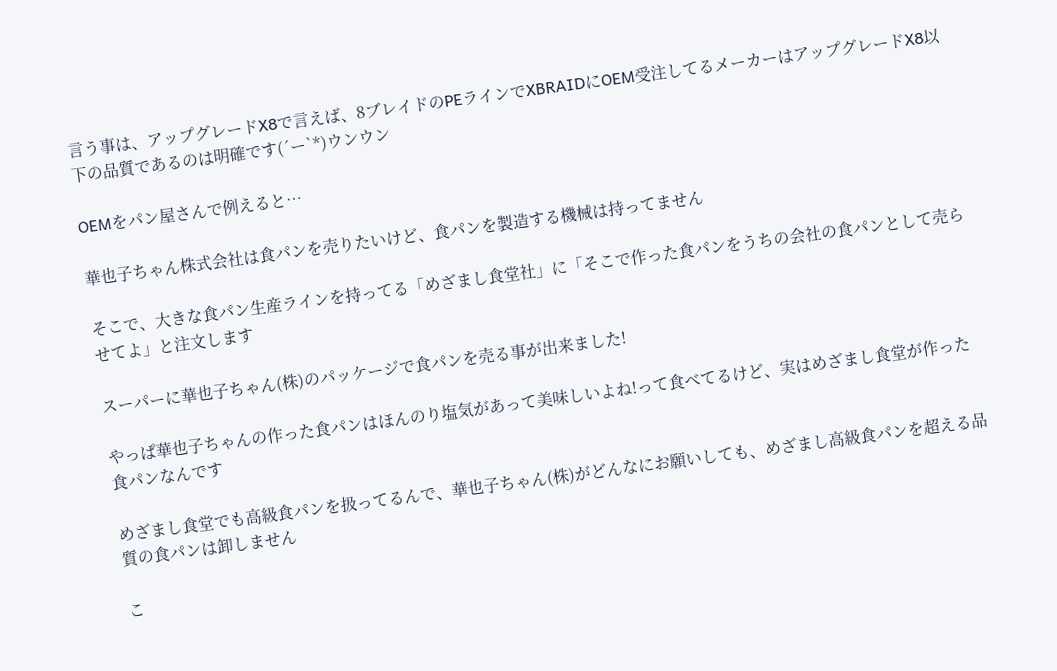言う事は、アップグレードX8で言えば、8ブレイドのPEラインでXBRAIDにOEM受注してるメーカーはアップグレードX8以下の品質であるのは明確です(´ー`*)ウンウン

OEMをパン屋さんで例えると…

華也子ちゃん株式会社は食パンを売りたいけど、食パンを製造する機械は持ってません

そこで、大きな食パン生産ラインを持ってる「めざまし食堂社」に「そこで作った食パンをうちの会社の食パンとして売らせてよ」と注文します

スーパーに華也子ちゃん(株)のパッケージで食パンを売る事が出来ました!

やっぱ華也子ちゃんの作った食パンはほんのり塩気があって美味しいよね!って食べてるけど、実はめざまし食堂が作った食パンなんです

めざまし食堂でも高級食パンを扱ってるんで、華也子ちゃん(株)がどんなにお願いしても、めざまし高級食パンを超える品質の食パンは卸しません

こ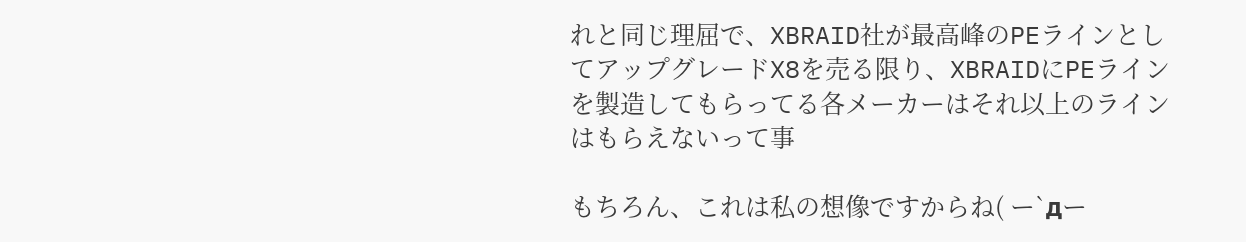れと同じ理屈で、XBRAID社が最高峰のPEラインとしてアップグレードX8を売る限り、XBRAIDにPEラインを製造してもらってる各メーカーはそれ以上のラインはもらえないって事

もちろん、これは私の想像ですからね( ー`дー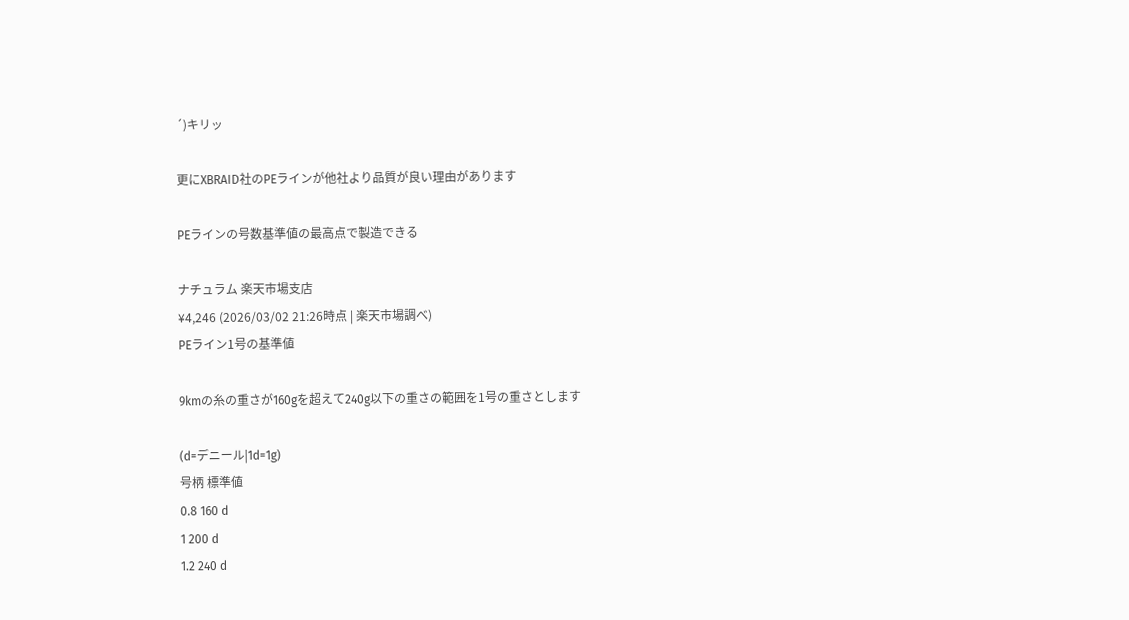´)キリッ

更にXBRAID社のPEラインが他社より品質が良い理由があります

PEラインの号数基準値の最高点で製造できる

ナチュラム 楽天市場支店
¥4,246 (2026/03/02 21:26時点 | 楽天市場調べ)
PEライン1号の基準値

9kmの糸の重さが160gを超えて240g以下の重さの範囲を1号の重さとします

(d=デニール|1d=1g)
号柄 標準値
0.8 160 d
1 200 d
1.2 240 d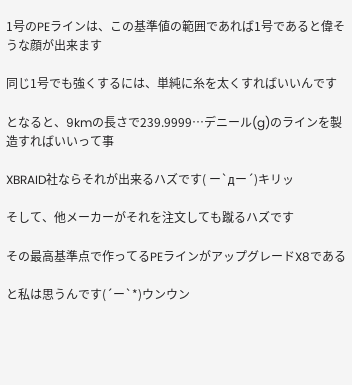1号のPEラインは、この基準値の範囲であれば1号であると偉そうな顔が出来ます

同じ1号でも強くするには、単純に糸を太くすればいいんです

となると、9kmの長さで239.9999…デニール(g)のラインを製造すればいいって事

XBRAID社ならそれが出来るハズです( ー`дー´)キリッ

そして、他メーカーがそれを注文しても蹴るハズです

その最高基準点で作ってるPEラインがアップグレードX8である

と私は思うんです(´ー`*)ウンウン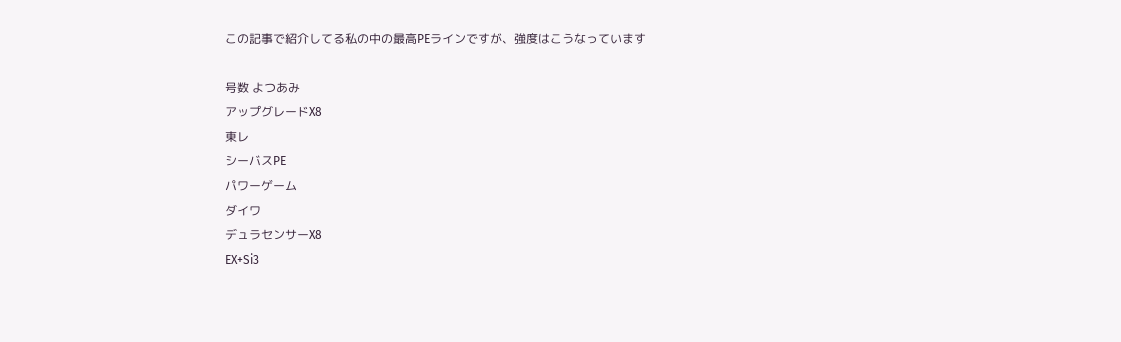この記事で紹介してる私の中の最高PEラインですが、強度はこうなっています

号数 よつあみ
アップグレードX8
東レ
シーバスPE
パワーゲーム
ダイワ
デュラセンサーX8
EX+Si3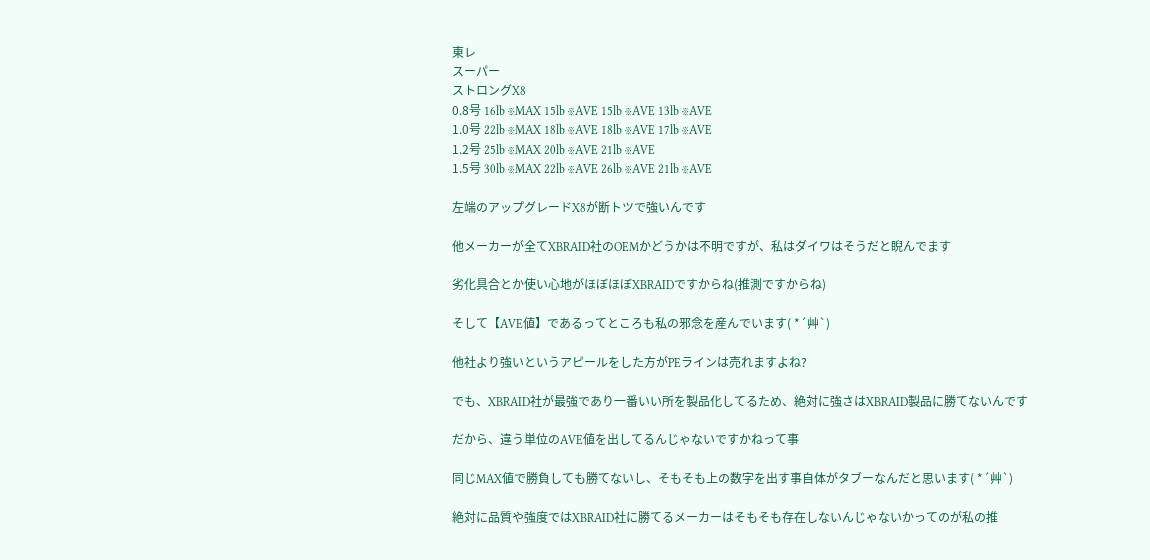東レ
スーパー
ストロングX8
0.8号 16lb ※MAX 15lb ※AVE 15lb ※AVE 13lb ※AVE
1.0号 22lb ※MAX 18lb ※AVE 18lb ※AVE 17lb ※AVE
1.2号 25lb ※MAX 20lb ※AVE 21lb ※AVE
1.5号 30lb ※MAX 22lb ※AVE 26lb ※AVE 21lb ※AVE

左端のアップグレードX8が断トツで強いんです

他メーカーが全てXBRAID社のOEMかどうかは不明ですが、私はダイワはそうだと睨んでます

劣化具合とか使い心地がほぼほぼXBRAIDですからね(推測ですからね)

そして【AVE値】であるってところも私の邪念を産んでいます( *´艸`)

他社より強いというアピールをした方がPEラインは売れますよね?

でも、XBRAID社が最強であり一番いい所を製品化してるため、絶対に強さはXBRAID製品に勝てないんです

だから、違う単位のAVE値を出してるんじゃないですかねって事

同じMAX値で勝負しても勝てないし、そもそも上の数字を出す事自体がタブーなんだと思います( *´艸`)

絶対に品質や強度ではXBRAID社に勝てるメーカーはそもそも存在しないんじゃないかってのが私の推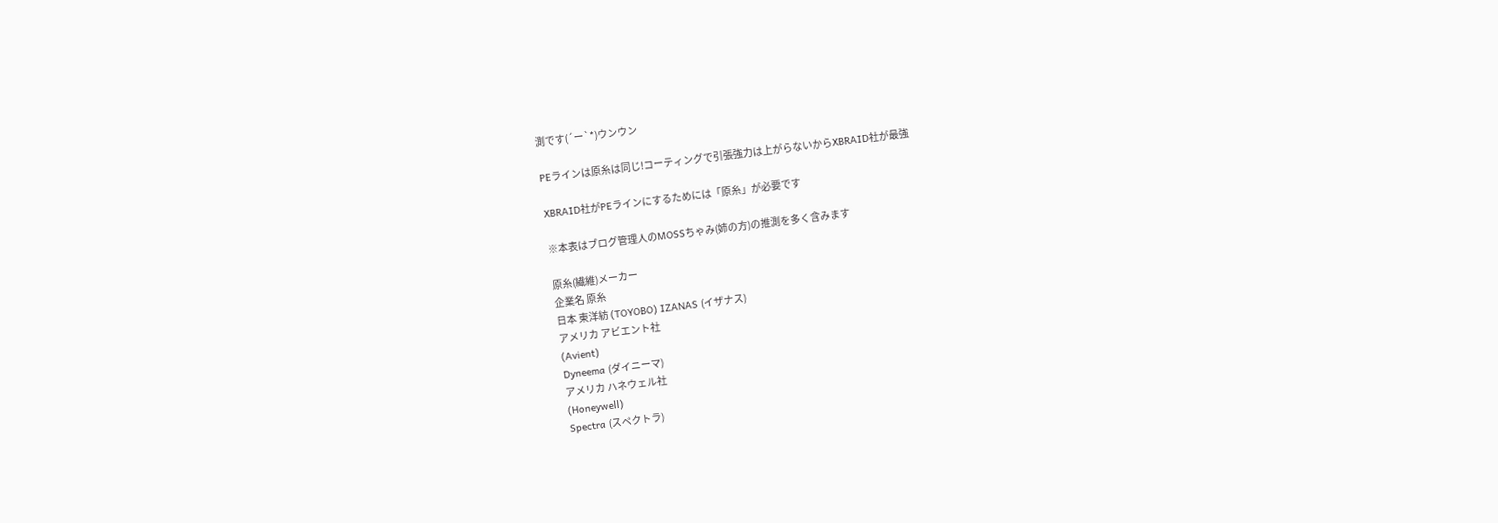測です(´ー`*)ウンウン

PEラインは原糸は同じ!コーティングで引張強力は上がらないからXBRAID社が最強

XBRAID社がPEラインにするためには「原糸」が必要です

※本表はブログ管理人のMOSSちゃみ(姉の方)の推測を多く含みます

原糸(繊維)メーカー
企業名 原糸
日本 東洋紡 (TOYOBO) IZANAS (イザナス)
アメリカ アビエント社
(Avient)
Dyneema (ダイニーマ)
アメリカ ハネウェル社
(Honeywell)
Spectra (スペクトラ)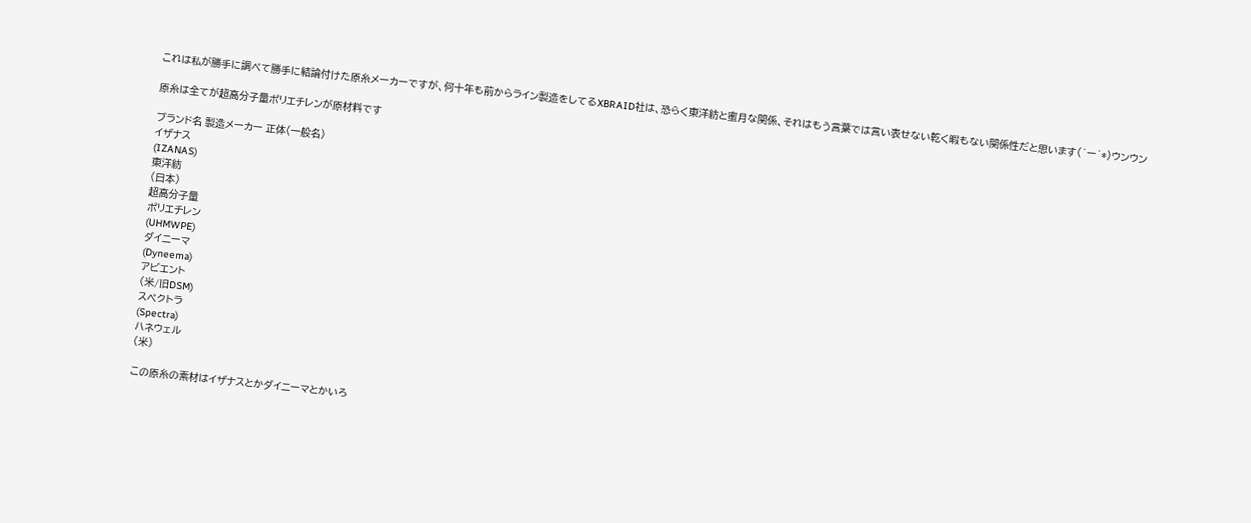これは私が勝手に調べて勝手に結論付けた原糸メーカーですが、何十年も前からライン製造をしてるXBRAID社は、恐らく東洋紡と蜜月な関係、それはもう言葉では言い表せない乾く暇もない関係性だと思います(´ー`*)ウンウン

原糸は全てが超高分子量ポリエチレンが原材料です

ブランド名 製造メーカー 正体(一般名)
イザナス
(IZANAS)
東洋紡
(日本)
超高分子量
ポリエチレン
(UHMWPE)
ダイニーマ
(Dyneema)
アビエント
(米/旧DSM)
スペクトラ
(Spectra)
ハネウェル
(米)

この原糸の素材はイザナスとかダイニーマとかいろ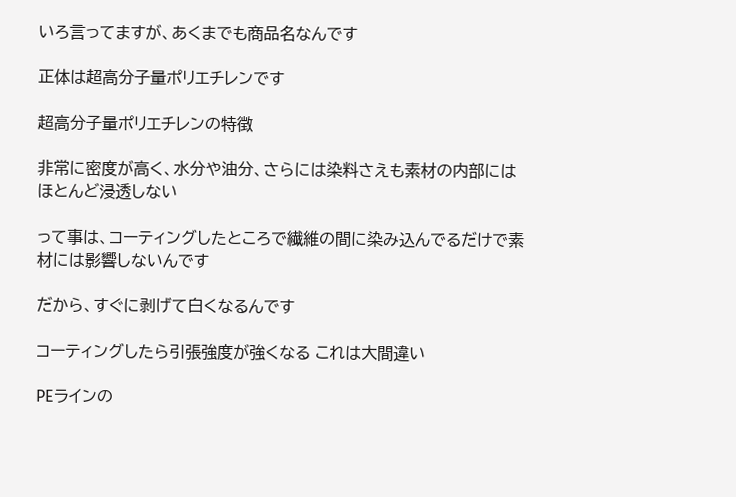いろ言ってますが、あくまでも商品名なんです

正体は超高分子量ポリエチレンです

超高分子量ポリエチレンの特徴

非常に密度が高く、水分や油分、さらには染料さえも素材の内部にはほとんど浸透しない

って事は、コーティングしたところで繊維の間に染み込んでるだけで素材には影響しないんです

だから、すぐに剥げて白くなるんです

コーティングしたら引張強度が強くなる これは大間違い

PEラインの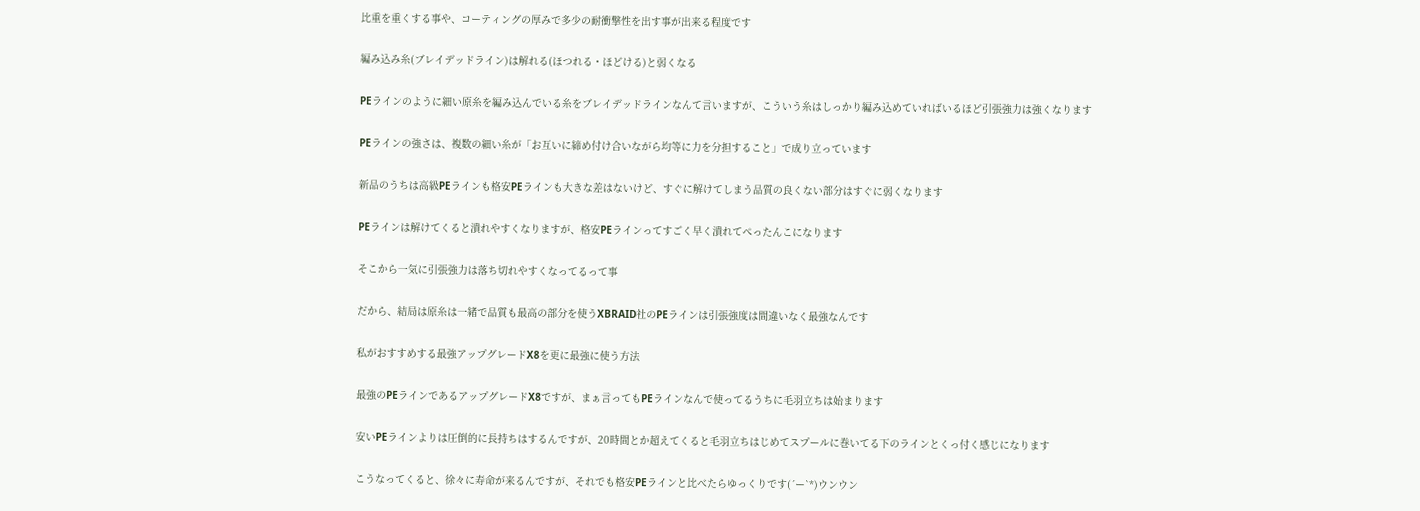比重を重くする事や、コーティングの厚みで多少の耐衝撃性を出す事が出来る程度です

編み込み糸(ブレイデッドライン)は解れる(ほつれる・ほどける)と弱くなる

PEラインのように細い原糸を編み込んでいる糸をブレイデッドラインなんて言いますが、こういう糸はしっかり編み込めていればいるほど引張強力は強くなります

PEラインの強さは、複数の細い糸が「お互いに締め付け合いながら均等に力を分担すること」で成り立っています

新品のうちは高級PEラインも格安PEラインも大きな差はないけど、すぐに解けてしまう品質の良くない部分はすぐに弱くなります

PEラインは解けてくると潰れやすくなりますが、格安PEラインってすごく早く潰れてぺったんこになります

そこから一気に引張強力は落ち切れやすくなってるって事

だから、結局は原糸は一緒で品質も最高の部分を使うXBRAID社のPEラインは引張強度は間違いなく最強なんです

私がおすすめする最強アップグレードX8を更に最強に使う方法

最強のPEラインであるアップグレードX8ですが、まぁ言ってもPEラインなんで使ってるうちに毛羽立ちは始まります

安いPEラインよりは圧倒的に長持ちはするんですが、20時間とか超えてくると毛羽立ちはじめてスプールに巻いてる下のラインとくっ付く感じになります

こうなってくると、徐々に寿命が来るんですが、それでも格安PEラインと比べたらゆっくりです(´ー`*)ウンウン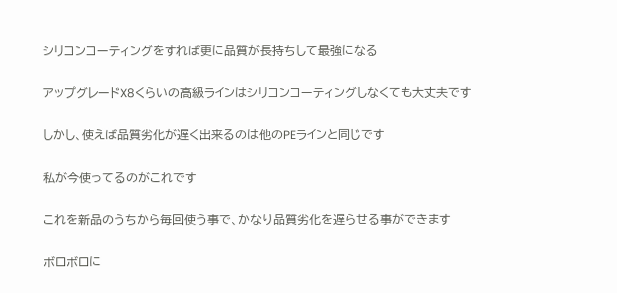シリコンコーティングをすれば更に品質が長持ちして最強になる

アップグレードX8くらいの高級ラインはシリコンコーティングしなくても大丈夫です

しかし、使えば品質劣化が遅く出来るのは他のPEラインと同じです

私が今使ってるのがこれです

これを新品のうちから毎回使う事で、かなり品質劣化を遅らせる事ができます

ボロボロに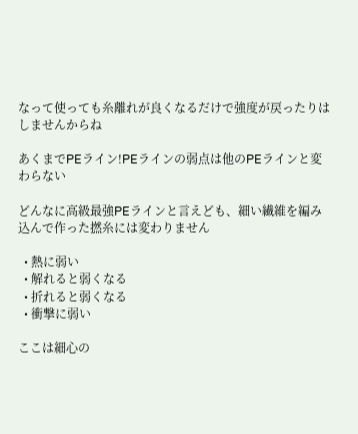なって使っても糸離れが良くなるだけで強度が戻ったりはしませんからね

あくまでPEライン!PEラインの弱点は他のPEラインと変わらない

どんなに高級最強PEラインと言えども、細い繊維を編み込んで作った撚糸には変わりません

  • 熱に弱い
  • 解れると弱くなる
  • 折れると弱くなる
  • 衝撃に弱い

ここは細心の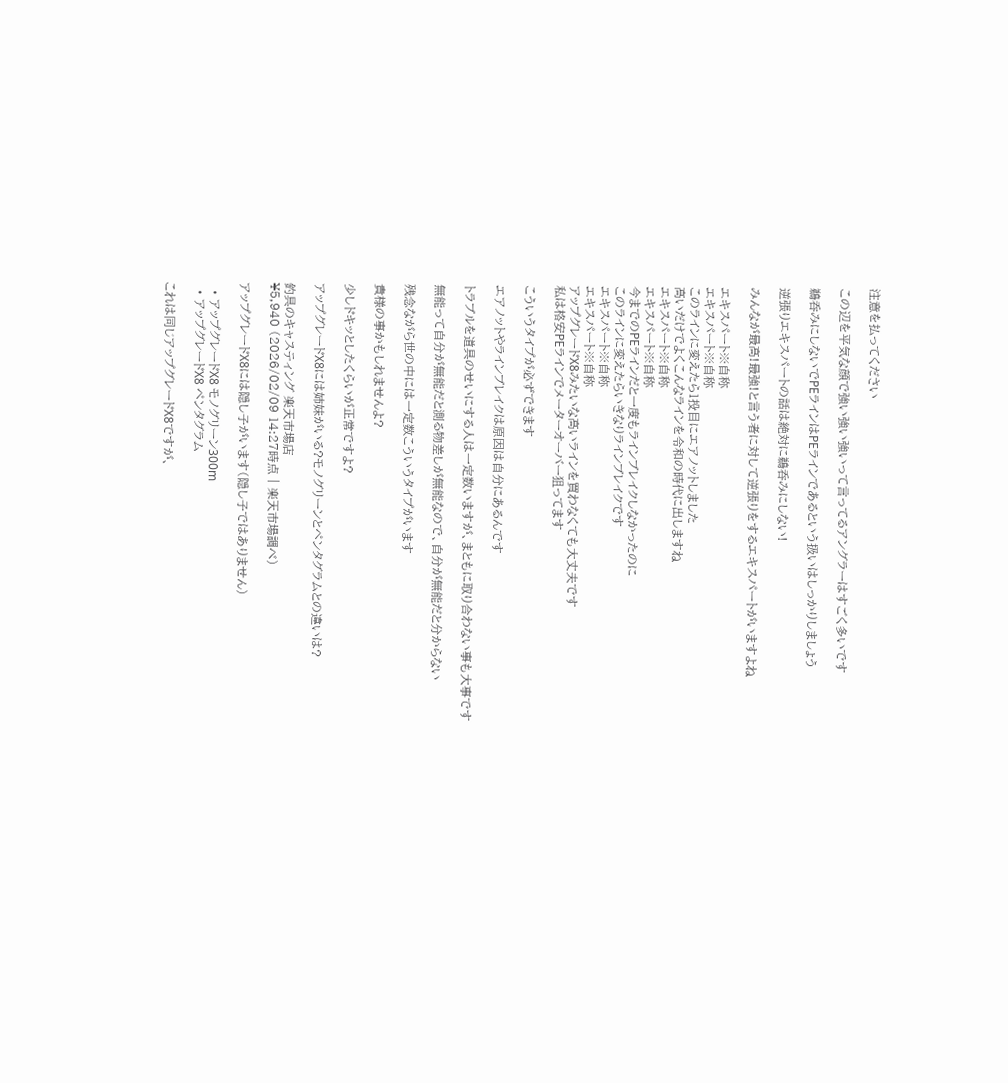注意を払ってください

この辺を平気な顔で強い強い強いって言ってるアングラーはすごく多いです

鵜呑みにしないでPEラインはPEラインであるという扱いはしっかりしましょう

逆張りエキスパートの話は絶対に鵜呑みにしない!

みんなが最高!最強!と言う者に対して逆張りをするエキスパートがいますよね

エキスパート※自称
エキスパート※自称
このラインに変えたら1投目にエアノットしました
高いだけでよくこんなラインを令和の時代に出しますね
エキスパート※自称
エキスパート※自称
今までのPEラインだと一度もラインブレイクしなかったのに
このラインに変えたらいきなりラインブレイクです
エキスパート※自称
エキスパート※自称
アップグレードX8みたいな高いラインを買わなくても大丈夫です
私は格安PEラインでメーターオーバー狙ってます

こういうタイプが必ずできます

エアノットやラインブレイクは原因は自分にあるんです

トラブルを道具のせいにする人は一定数いますが、まともに取り合わない事も大事です

無能って自分が無能だと測る物差しが無能なので、自分が無能だと分からない

残念ながら世の中には一定数こういうタイプがいます

貴様の事かもしれませんよ?

少しドキッとしたくらいが正常ですよ?

アップグレードX8には姉妹がいる?モノグリーンとペンタグラムとの違いは?

釣具のキャスティング 楽天市場店
¥5,940 (2026/02/09 14:27時点 | 楽天市場調べ)

アップグレードX8には隠し子がいます(隠し子ではありません)

  • アップグレードX8 モノグリーン300m
  • アップグレードX8 ペンタグラム

これは同じアップグレードX8ですが、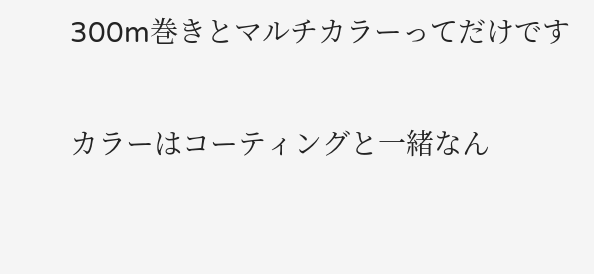300m巻きとマルチカラーってだけです

カラーはコーティングと一緒なん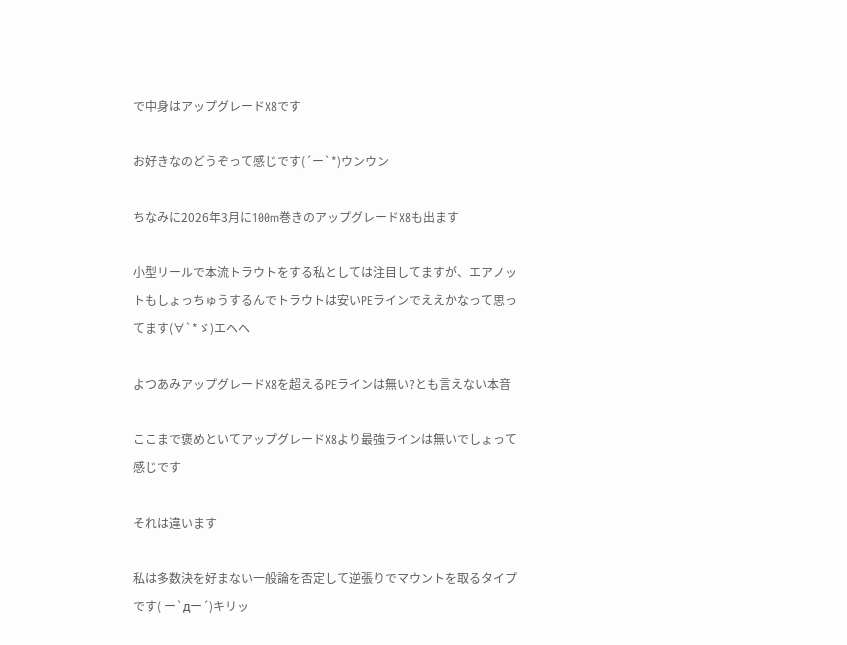で中身はアップグレードX8です

お好きなのどうぞって感じです(´ー`*)ウンウン

ちなみに2026年3月に100m巻きのアップグレードX8も出ます

小型リールで本流トラウトをする私としては注目してますが、エアノットもしょっちゅうするんでトラウトは安いPEラインでええかなって思ってます(∀`*ゞ)エヘヘ

よつあみアップグレードX8を超えるPEラインは無い?とも言えない本音

ここまで褒めといてアップグレードX8より最強ラインは無いでしょって感じです

それは違います

私は多数決を好まない一般論を否定して逆張りでマウントを取るタイプです( ー`дー´)キリッ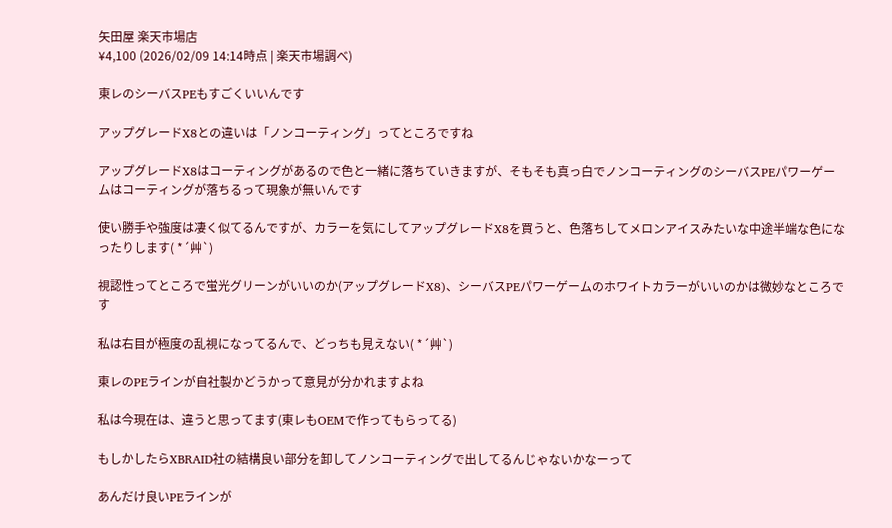矢田屋 楽天市場店
¥4,100 (2026/02/09 14:14時点 | 楽天市場調べ)

東レのシーバスPEもすごくいいんです

アップグレードX8との違いは「ノンコーティング」ってところですね

アップグレードX8はコーティングがあるので色と一緒に落ちていきますが、そもそも真っ白でノンコーティングのシーバスPEパワーゲームはコーティングが落ちるって現象が無いんです

使い勝手や強度は凄く似てるんですが、カラーを気にしてアップグレードX8を買うと、色落ちしてメロンアイスみたいな中途半端な色になったりします( *´艸`)

視認性ってところで蛍光グリーンがいいのか(アップグレードX8)、シーバスPEパワーゲームのホワイトカラーがいいのかは微妙なところです

私は右目が極度の乱視になってるんで、どっちも見えない( *´艸`)

東レのPEラインが自社製かどうかって意見が分かれますよね

私は今現在は、違うと思ってます(東レもOEMで作ってもらってる)

もしかしたらXBRAID社の結構良い部分を卸してノンコーティングで出してるんじゃないかなーって

あんだけ良いPEラインが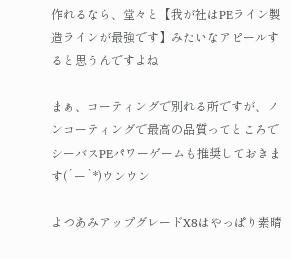作れるなら、堂々と【我が社はPEライン製造ラインが最強です】みたいなアピールすると思うんですよね

まぁ、コーティングで別れる所ですが、ノンコーティングで最高の品質ってところでシーバスPEパワーゲームも推奨しておきます(´ー`*)ウンウン

よつあみアップグレードX8はやっぱり素晴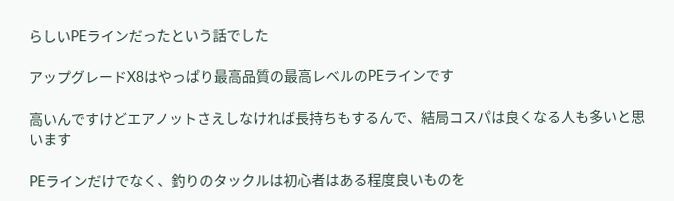らしいPEラインだったという話でした

アップグレードX8はやっぱり最高品質の最高レベルのPEラインです

高いんですけどエアノットさえしなければ長持ちもするんで、結局コスパは良くなる人も多いと思います

PEラインだけでなく、釣りのタックルは初心者はある程度良いものを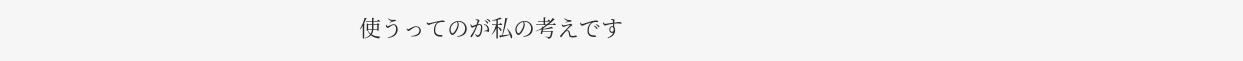使うってのが私の考えです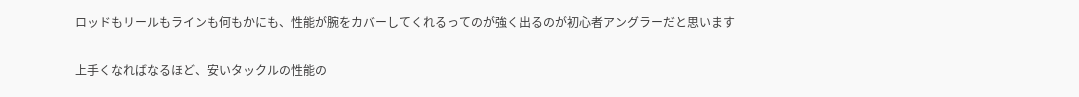ロッドもリールもラインも何もかにも、性能が腕をカバーしてくれるってのが強く出るのが初心者アングラーだと思います

上手くなればなるほど、安いタックルの性能の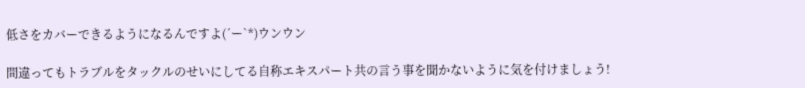低さをカバーできるようになるんですよ(´ー`*)ウンウン

間違ってもトラブルをタックルのせいにしてる自称エキスパート共の言う事を聞かないように気を付けましょう!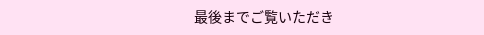最後までご覧いただき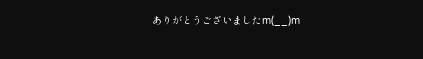ありがとうございましたm(__)m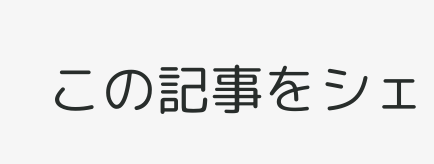この記事をシェ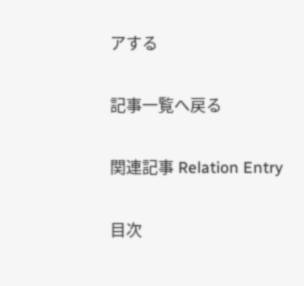アする

記事一覧へ戻る

関連記事 Relation Entry

目次